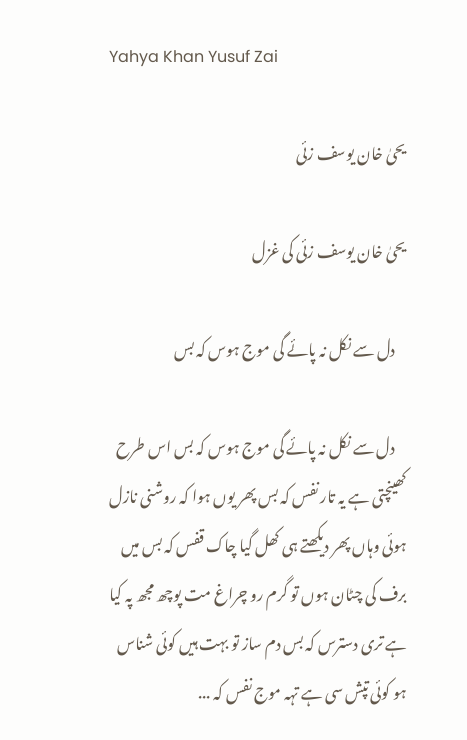Yahya Khan Yusuf Zai

یحیٰ خان یوسف زئی

یحیٰ خان یوسف زئی کی غزل

    دل سے نکل نہ پائے گی موج ہوس کہ بس

    دل سے نکل نہ پائے گی موج ہوس کہ بس اس طرح کھینچتی ہے یہ تار نفس کہ بس پھر یوں ہوا کہ روشنی نازل ہوئی وہاں پھر دیکھتے ہی کھل گیا چاک قفس کہ بس میں برف کی چٹان ہوں تو گرم رو چراغ مت پوچھ مجھ پہ کیا ہے تری دسترس کہ بس دم ساز تو بہت ہیں کوئی شناس ہو کوئی تپش سی ہے تہہ موج نفس کہ ...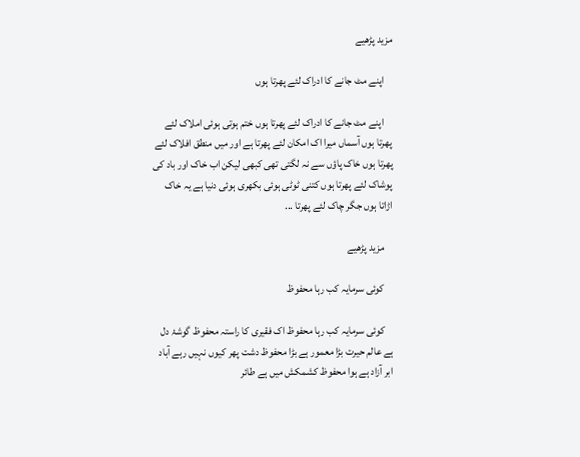مزید پڑھیے

    اپنے مٹ جانے کا ادراک لئے پھرتا ہوں

    اپنے مٹ جانے کا ادراک لئے پھرتا ہوں ختم ہوتی ہوئی املاک لئے پھرتا ہوں آسماں میرا اک امکان لئے پھرتا ہے اور میں منطق افلاک لئے پھرتا ہوں خاک پاؤں سے نہ لگتی تھی کبھی لیکن اب خاک اور باد کی پوشاک لئے پھرتا ہوں کتنی ٹوٹی ہوئی بکھری ہوئی دنیا ہے یہ خاک اڑاتا ہوں جگر چاک لئے پھرتا ...

    مزید پڑھیے

    کوئی سرمایہ کب رہا محفوظ

    کوئی سرمایہ کب رہا محفوظ اک فقیری کا راستہ محفوظ گوشۂ دل ہے عالم حیرت بڑا معمور ہے بڑا محفوظ دشت پھر کیوں نہیں رہے آباد ابر آزاد ہے ہوا محفوظ کشمکش میں ہے طائر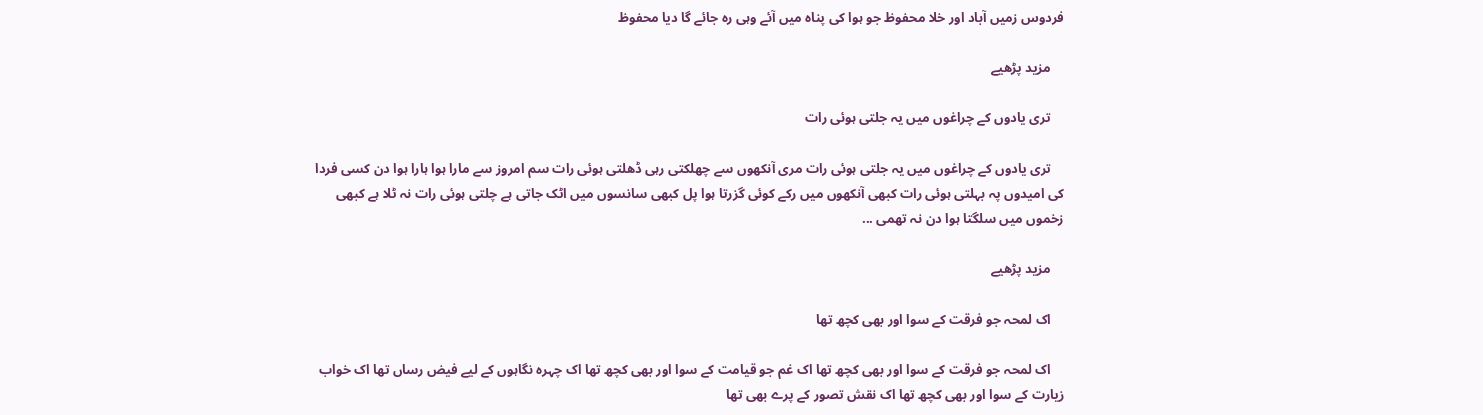فردوس زمیں آباد اور خلا محفوظ جو ہوا کی پناہ میں آئے وہی رہ جائے گا دیا محفوظ

    مزید پڑھیے

    تری یادوں کے چراغوں میں یہ جلتی ہوئی رات

    تری یادوں کے چراغوں میں یہ جلتی ہوئی رات مری آنکھوں سے چھلکتی رہی ڈھلتی ہوئی رات سم امروز سے مارا ہوا ہارا ہوا دن کسی فردا کی امیدوں پہ بہلتی ہوئی رات کبھی آنکھوں میں رکے کوئی گزرتا ہوا پل کبھی سانسوں میں اٹک جاتی ہے چلتی ہوئی رات نہ ٹلا ہے کبھی زخموں میں سلگتا ہوا دن نہ تھمی ...

    مزید پڑھیے

    اک لمحہ جو فرقت کے سوا اور بھی کچھ تھا

    اک لمحہ جو فرقت کے سوا اور بھی کچھ تھا اک غم جو قیامت کے سوا اور بھی کچھ تھا اک چہرہ نگاہوں کے لیے فیض رساں تھا اک خواب زیارت کے سوا اور بھی کچھ تھا اک نقش تصور کے پرے بھی تھا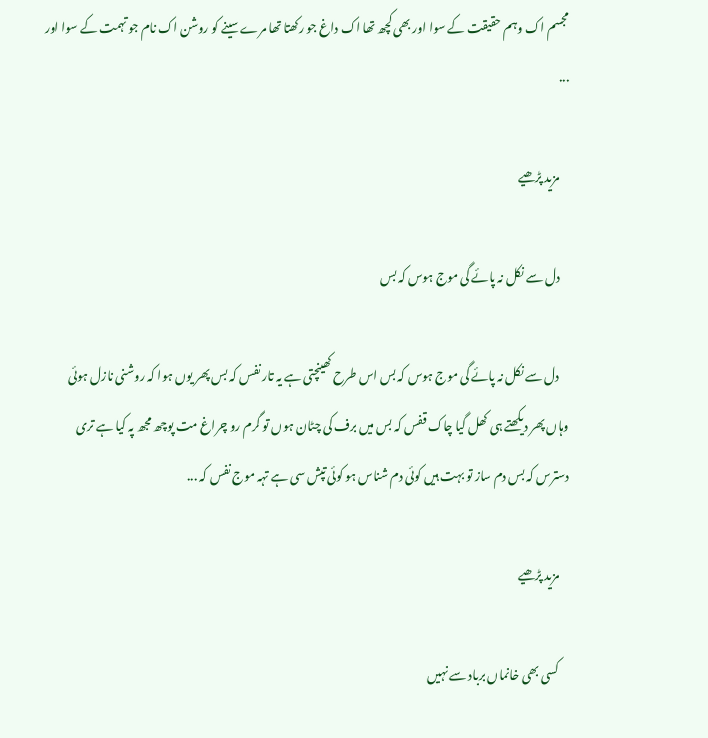مجسم اک وہم حقیقت کے سوا اور بھی کچھ تھا اک داغ جو رکھتا تھا مرے سینے کو روشن اک نام جو تہمت کے سوا اور ...

    مزید پڑھیے

    دل سے نکل نہ پائے گی موج ہوس کہ بس

    دل سے نکل نہ پائے گی موج ہوس کہ بس اس طرح کھینچتی ہے یہ تار نفس کہ بس پھر یوں ہوا کہ روشنی نازل ہوئی وہاں پھر دیکھتے ہی کھل گیا چاک قفس کہ بس میں برف کی چٹان ہوں تو گرم رو چراغ مت پوچھ مجھ پہ کیا ہے تری دسترس کہ بس دم ساز تو بہت ہیں کوئی دم شناس ہو کوئی تپش سی ہے تہہ موج نفس کہ ...

    مزید پڑھیے

    کسی بھی خانماں برباد سے نہیں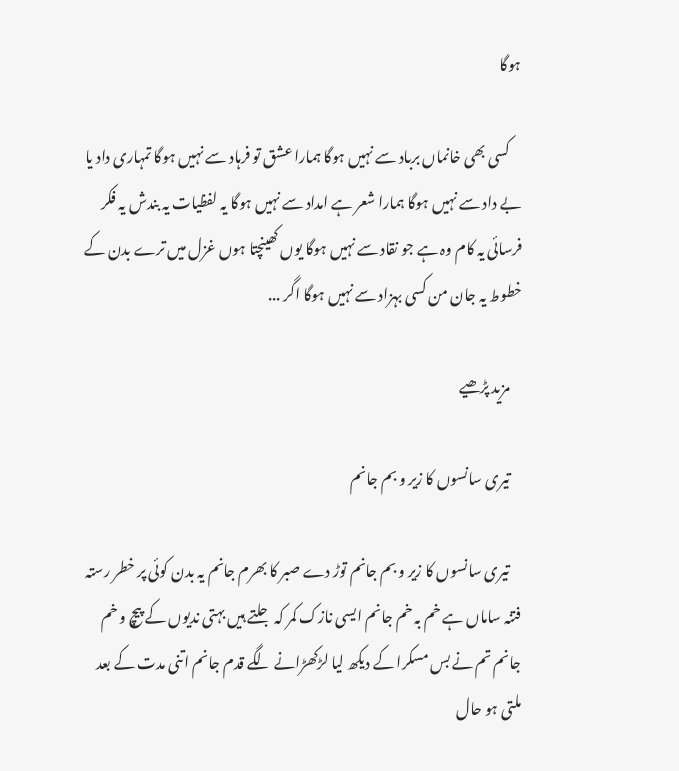ہوگا

    کسی بھی خانماں برباد سے نہیں ہوگا ہمارا عشق تو فرہاد سے نہیں ہوگا تمہاری داد یا بے داد سے نہیں ہوگا ہمارا شعر ہے امداد سے نہیں ہوگا یہ لفظیات یہ بندش یہ فکر فرسائی یہ کام وہ ہے جو نقاد سے نہیں ہوگا یوں کھینچتا ہوں غزل میں ترے بدن کے خطوط یہ جان من کسی بہزاد سے نہیں ہوگا اگر ...

    مزید پڑھیے

    تیری سانسوں کا زیر و بم جانم

    تیری سانسوں کا زیر و بم جانم توڑ دے صبر کا بھرم جانم یہ بدن کوئی پر خطر رستہ فتنہ ساماں ہے خم بہ خم جانم ایسی نازک کمر کہ جلتے ہیں بہتی ندیوں کے پیچ و خم جانم تم نے بس مسکرا کے دیکھ لیا لڑکھڑانے لگے قدم جانم اتنی مدت کے بعد ملتی ہو حال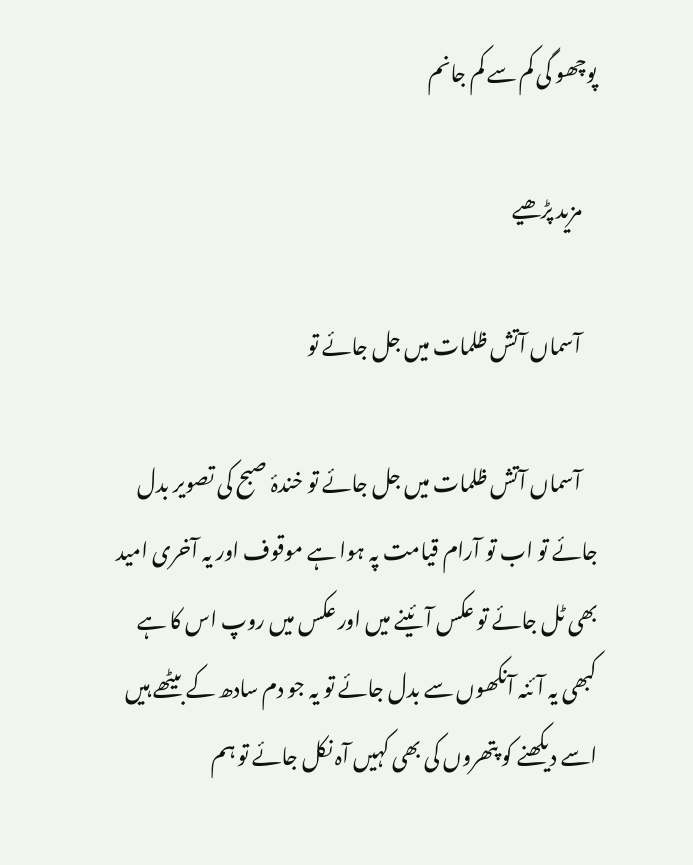پوچھو گی کم سے کم جانم

    مزید پڑھیے

    آسماں آتش ظلمات میں جل جائے تو

    آسماں آتش ظلمات میں جل جائے تو خندۂ صبح کی تصویر بدل جائے تو اب تو آرام قیامت پہ ہوا ہے موقوف اور یہ آخری امید بھی ٹل جائے تو عکس آئینے میں اور عکس میں روپ اس کا ہے کبھی یہ آئنہ آنکھوں سے بدل جائے تو یہ جو دم سادھ کے بیٹھے ہیں اسے دیکھنے کو پتھروں کی بھی کہیں آہ نکل جائے تو ہم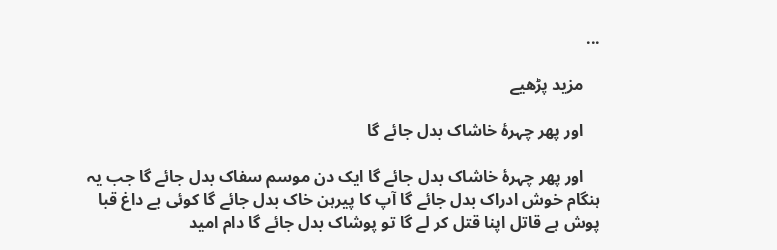...

    مزید پڑھیے

    اور پھر چہرۂ خاشاک بدل جائے گا

    اور پھر چہرۂ خاشاک بدل جائے گا ایک دن موسم سفاک بدل جائے گا جب یہ ہنگام خوش ادراک بدل جائے گا آپ کا پیرہن خاک بدل جائے گا کوئی بے داغ قبا پوش ہے قاتل اپنا قتل کر لے گا تو پوشاک بدل جائے گا دام امید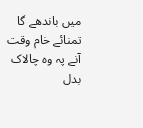میں باندھے گا تمنائے خام وقت آنے پہ وہ چالاک بدل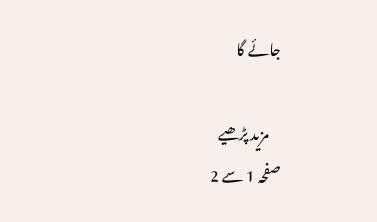جائے گا

    مزید پڑھیے
صفحہ 1 سے 2